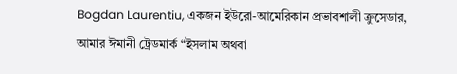Bogdan Laurentiu, একজন ইউরো-আমেরিকান প্রভাবশালী ক্রুসেডার, আমার ঈমানী ট্রেডমার্ক “ইসলাম অথবা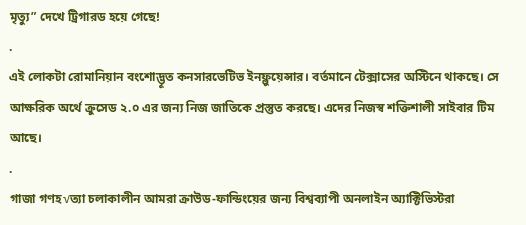মৃত্যু” দেখে ট্রিগারড হয়ে গেছে!
.
এই লোকটা রোমানিয়ান বংশোদ্ভূত কনসারভেটিভ ইনফ্লুয়েন্সার। বর্তমানে টেক্সাসের অস্টিনে থাকছে। সে আক্ষরিক অর্থে ক্রুসেড ২.০ এর জন্য নিজ জাতিকে প্রস্তুত করছে। এদের নিজস্ব শক্তিশালী সাইবার টিম আছে।
.
গাজা গণহ√ত্যা চলাকালীন আমরা ক্রাউড-ফান্ডিংয়ের জন্য বিশ্বব্যাপী অনলাইন অ্যাক্টিভিস্টরা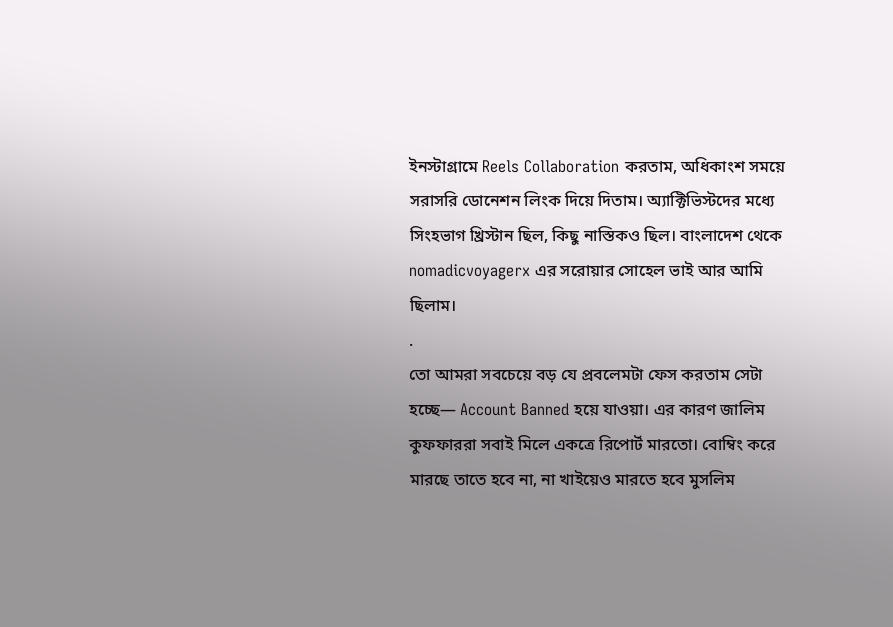ইনস্টাগ্রামে Reels Collaboration করতাম, অধিকাংশ সময়ে সরাসরি ডোনেশন লিংক দিয়ে দিতাম। অ্যাক্টিভিস্টদের মধ্যে সিংহভাগ খ্রিস্টান ছিল, কিছু নাস্তিকও ছিল। বাংলাদেশ থেকে nomadicvoyagerx এর সরোয়ার সোহেল ভাই আর আমি ছিলাম।
.
তো আমরা সবচেয়ে বড় যে প্রবলেমটা ফেস করতাম সেটা হচ্ছে— Account Banned হয়ে যাওয়া। এর কারণ জালিম কুফফাররা সবাই মিলে একত্রে রিপোর্ট মারতো। বোম্বিং করে মারছে তাতে হবে না, না খাইয়েও মারতে হবে মুসলিম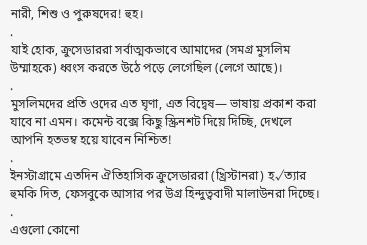নারী, শিশু ও পুরুষদের! হুহ।
.
যাই হোক, ক্রুসেডাররা সর্বাত্মকভাবে আমাদের (সমগ্র মুসলিম উম্মাহকে) ধ্বংস করতে উঠে পড়ে লেগেছিল (লেগে আছে)।
.
মুসলিমদের প্রতি ওদের এত ঘৃণা, এত বিদ্বেষ— ভাষায় প্রকাশ করা যাবে না এমন। কমেন্ট বক্সে কিছু স্ক্রিনশট দিয়ে দিচ্ছি, দেখলে আপনি হতভম্ব হয়ে যাবেন নিশ্চিত!
.
ইনস্টাগ্রামে এতদিন ঐতিহাসিক ক্রুসেডাররা (খ্রিস্টানরা) হ√ত্যার হুমকি দিত, ফেসবুকে আসার পর উগ্র হিন্দুত্ববাদী মালাউনরা দিচ্ছে।
.
এগুলো কোনো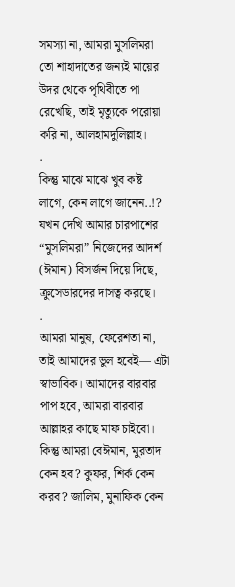সমস্যা না, আমরা মুসলিমরা তো শাহাদাতের জন্যই মায়ের উদর থেকে পৃথিবীতে পা রেখেছি, তাই মৃত্যুকে পরোয়া করি না, আলহামদুলিল্লাহ।
.
কিন্তু মাঝে মাঝে খুব কষ্ট লাগে, কেন লাগে জানেন..!? যখন দেখি আমার চারপাশের “মুসলিমরা” নিজেদের আদর্শ (ঈমান) বিসর্জন দিয়ে দিছে, ক্রুসেডারদের দাসত্ব করছে।
.
আমরা মানুষ, ফেরেশতা না, তাই আমাদের ভুল হবেই— এটা স্বাভাবিক। আমাদের বারবার পাপ হবে, আমরা বারবার আল্লাহর কাছে মাফ চাইবো। কিন্তু আমরা বেঈমান, মুরতাদ কেন হব? কুফর, শির্ক কেন করব? জালিম, মুনাফিক কেন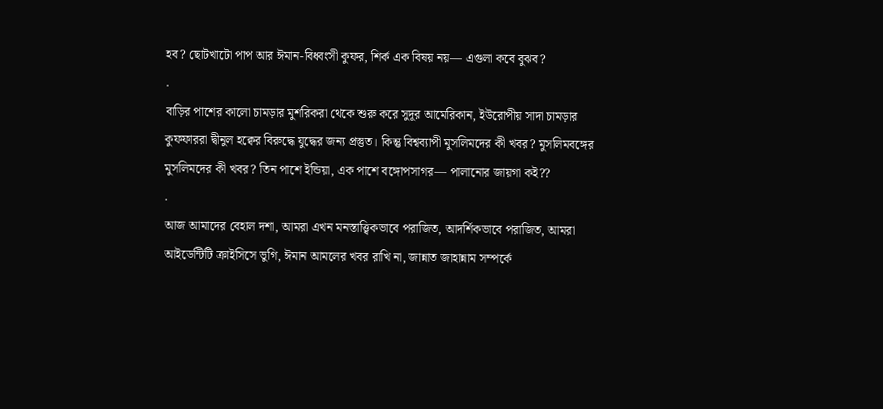হব? ছোটখাটো পাপ আর ঈমান-বিধ্বংসী কুফর, শির্ক এক বিষয় নয়— এগুলা কবে বুঝব?
.
বাড়ির পাশের কালো চামড়ার মুশরিকরা থেকে শুরু করে সুদূর আমেরিকান, ইউরোপীয় সাদা চামড়ার কুফফাররা দ্বীনুল হক্বের বিরুদ্ধে যুদ্ধের জন্য প্রস্তুত। কিন্তু বিশ্বব্যাপী মুসলিমদের কী খবর? মুসলিমবঙ্গের মুসলিমদের কী খবর? তিন পাশে ইন্ডিয়া, এক পাশে বঙ্গোপসাগর— পালানোর জায়গা কই??
.
আজ আমাদের বেহাল দশা, আমরা এখন মনস্তাত্ত্বিকভাবে পরাজিত, আদর্শিকভাবে পরাজিত, আমরা আইডেন্টিটি ক্রাইসিসে ভুগি, ঈমান আমলের খবর রাখি না, জান্নাত জাহান্নাম সম্পর্কে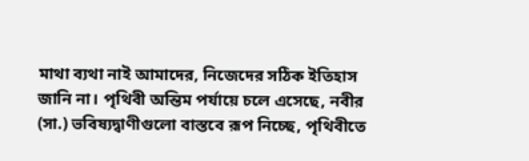মাথা ব্যথা নাই আমাদের, নিজেদের সঠিক ইতিহাস জানি না। পৃথিবী অন্তিম পর্যায়ে চলে এসেছে, নবীর (সা.) ভবিষ্যদ্বাণীগুলো বাস্তবে রূপ নিচ্ছে, পৃথিবীতে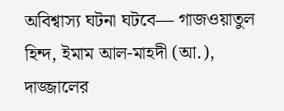অবিশ্বাস্য ঘটনা ঘটবে— গাজওয়াতুল হিন্দ, ইমাম আল-মাহদী (আ.), দাজ্জালের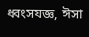ধ্বংসযজ্ঞ, ঈসা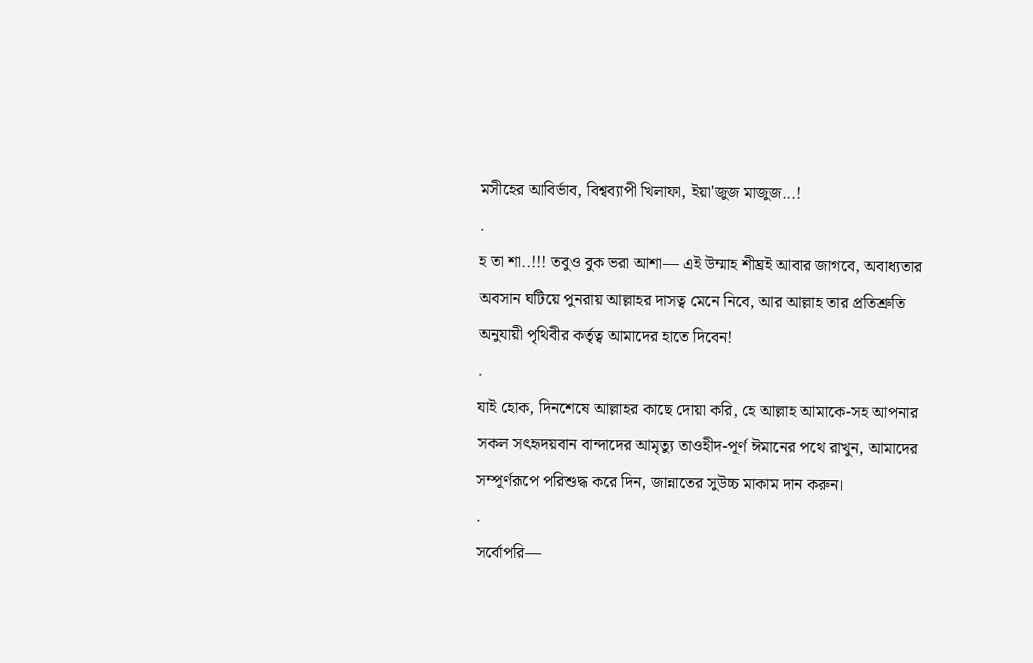মসীহের আবির্ভাব, বিশ্বব্যাপী খিলাফা, ইয়া'জুজ মাজুজ...!
.
হ তা শা..!!! তবুও বুক ভরা আশা— এই উম্মাহ শীঘ্রই আবার জাগবে, অবাধ্যতার অবসান ঘটিয়ে পুনরায় আল্লাহর দাসত্ব মেনে নিবে, আর আল্লাহ তার প্রতিশ্রুতি অনুযায়ী পৃথিবীর কর্তৃত্ব আমাদের হাতে দিবেন!
.
যাই হোক, দিনশেষে আল্লাহর কাছে দোয়া করি, হে আল্লাহ আমাকে-সহ আপনার সকল সৎহৃদয়বান বান্দাদের আমৃত্যু তাওহীদ-পূর্ণ ঈমানের পথে রাখুন, আমাদের সম্পূর্ণরূপে পরিশুদ্ধ করে দিন, জান্নাতের সুউচ্চ মাকাম দান করুন।
.
সর্বোপরি—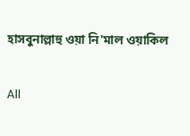হাসবুনাল্লাহু ওয়া নি'মাল ওয়াকিল

All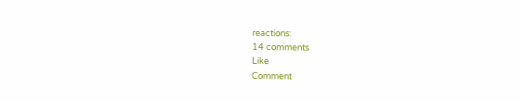reactions:
14 comments
Like
Comment